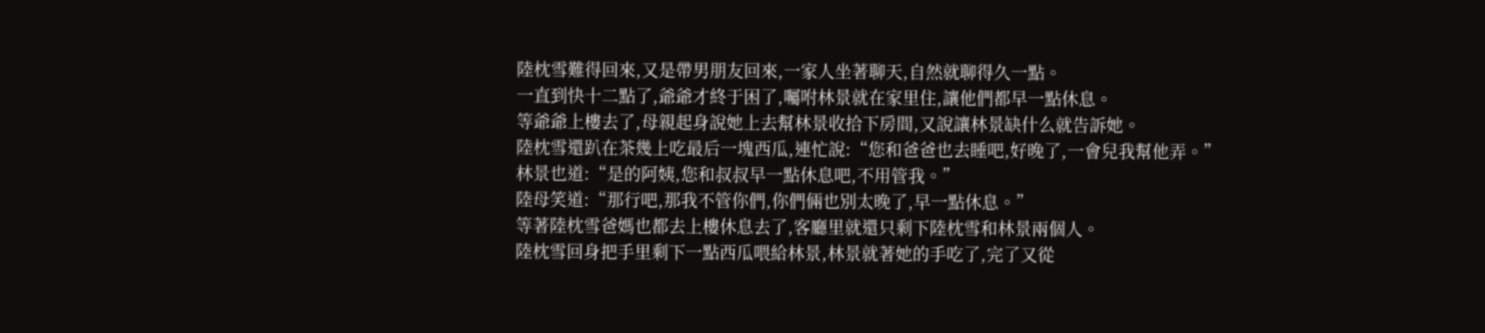陸枕雪難得回來,又是帶男朋友回來,一家人坐著聊天,自然就聊得久一點。
一直到快十二點了,爺爺才終于困了,囑咐林景就在家里住,讓他們都早一點休息。
等爺爺上樓去了,母親起身說她上去幫林景收拾下房間,又說讓林景缺什么就告訴她。
陸枕雪還趴在茶幾上吃最后一塊西瓜,連忙說:“您和爸爸也去睡吧,好晚了,一會兒我幫他弄。”
林景也道:“是的阿姨,您和叔叔早一點休息吧,不用管我。”
陸母笑道:“那行吧,那我不管你們,你們倆也別太晚了,早一點休息。”
等著陸枕雪爸媽也都去上樓休息去了,客廳里就還只剩下陸枕雪和林景兩個人。
陸枕雪回身把手里剩下一點西瓜喂給林景,林景就著她的手吃了,完了又從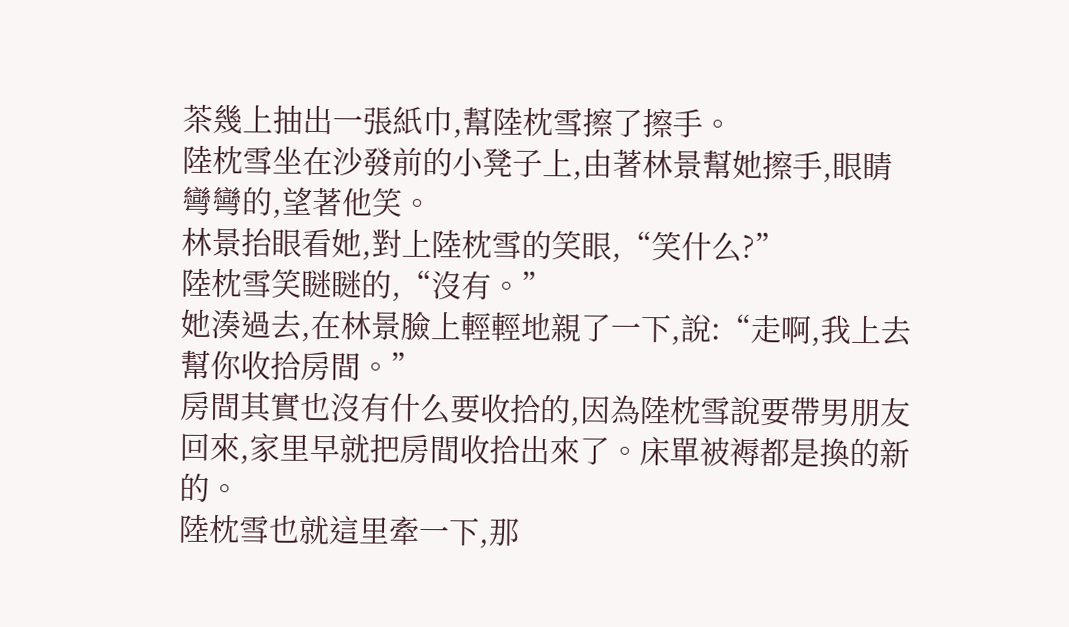茶幾上抽出一張紙巾,幫陸枕雪擦了擦手。
陸枕雪坐在沙發前的小凳子上,由著林景幫她擦手,眼睛彎彎的,望著他笑。
林景抬眼看她,對上陸枕雪的笑眼,“笑什么?”
陸枕雪笑瞇瞇的,“沒有。”
她湊過去,在林景臉上輕輕地親了一下,說:“走啊,我上去幫你收拾房間。”
房間其實也沒有什么要收拾的,因為陸枕雪說要帶男朋友回來,家里早就把房間收拾出來了。床單被褥都是換的新的。
陸枕雪也就這里牽一下,那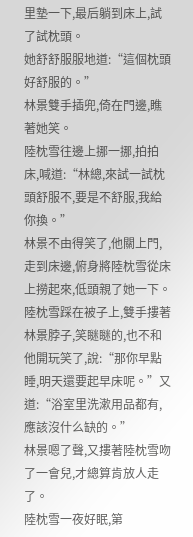里墊一下,最后躺到床上,試了試枕頭。
她舒舒服服地道:“這個枕頭好舒服的。”
林景雙手插兜,倚在門邊,瞧著她笑。
陸枕雪往邊上挪一挪,拍拍床,喊道:“林總,來試一試枕頭舒服不,要是不舒服,我給你換。”
林景不由得笑了,他關上門,走到床邊,俯身將陸枕雪從床上撈起來,低頭親了她一下。
陸枕雪踩在被子上,雙手摟著林景脖子,笑瞇瞇的,也不和他開玩笑了,說:“那你早點睡,明天還要起早床呢。”又道:“浴室里洗漱用品都有,應該沒什么缺的。”
林景嗯了聲,又摟著陸枕雪吻了一會兒,才總算肯放人走了。
陸枕雪一夜好眠,第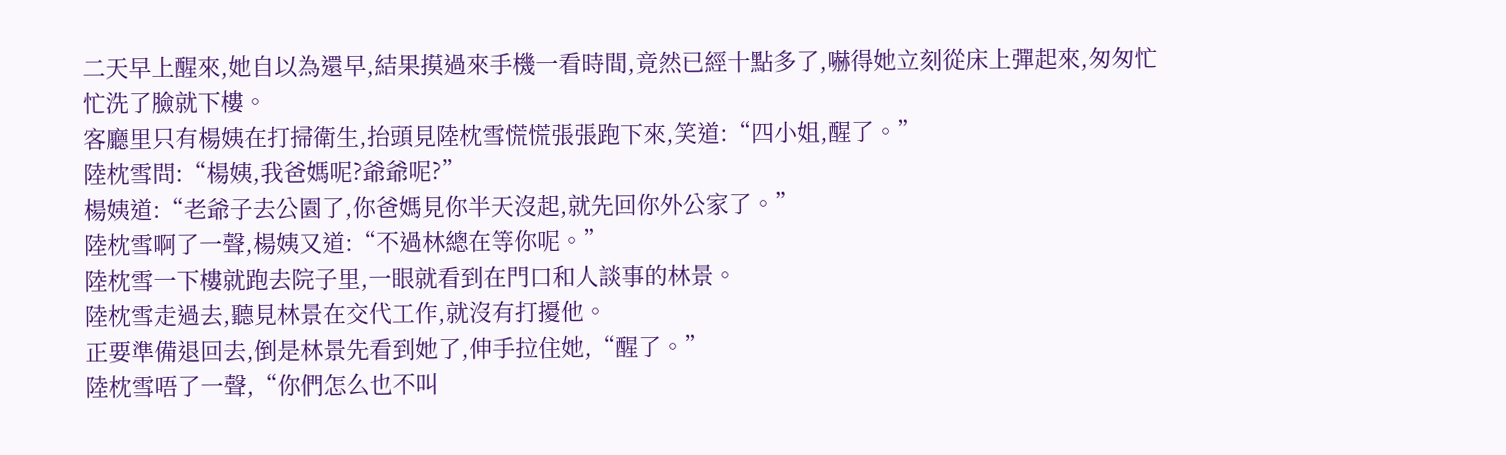二天早上醒來,她自以為還早,結果摸過來手機一看時間,竟然已經十點多了,嚇得她立刻從床上彈起來,匆匆忙忙洗了臉就下樓。
客廳里只有楊姨在打掃衛生,抬頭見陸枕雪慌慌張張跑下來,笑道:“四小姐,醒了。”
陸枕雪問:“楊姨,我爸媽呢?爺爺呢?”
楊姨道:“老爺子去公園了,你爸媽見你半天沒起,就先回你外公家了。”
陸枕雪啊了一聲,楊姨又道:“不過林總在等你呢。”
陸枕雪一下樓就跑去院子里,一眼就看到在門口和人談事的林景。
陸枕雪走過去,聽見林景在交代工作,就沒有打擾他。
正要準備退回去,倒是林景先看到她了,伸手拉住她,“醒了。”
陸枕雪唔了一聲,“你們怎么也不叫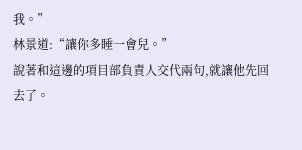我。”
林景道:“讓你多睡一會兒。”
說著和這邊的項目部負責人交代兩句,就讓他先回去了。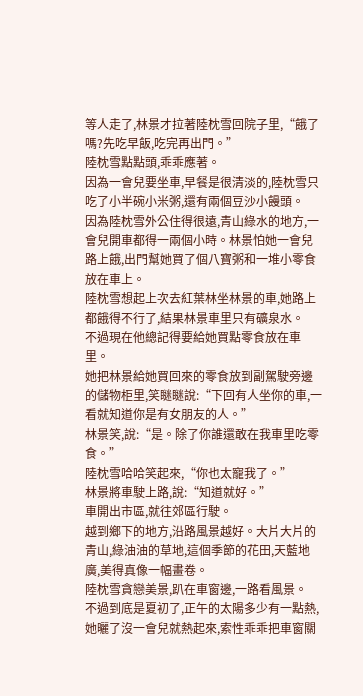等人走了,林景才拉著陸枕雪回院子里,“餓了嗎?先吃早飯,吃完再出門。”
陸枕雪點點頭,乖乖應著。
因為一會兒要坐車,早餐是很清淡的,陸枕雪只吃了小半碗小米粥,還有兩個豆沙小饅頭。
因為陸枕雪外公住得很遠,青山綠水的地方,一會兒開車都得一兩個小時。林景怕她一會兒路上餓,出門幫她買了個八寶粥和一堆小零食放在車上。
陸枕雪想起上次去紅葉林坐林景的車,她路上都餓得不行了,結果林景車里只有礦泉水。
不過現在他總記得要給她買點零食放在車里。
她把林景給她買回來的零食放到副駕駛旁邊的儲物柜里,笑瞇瞇說:“下回有人坐你的車,一看就知道你是有女朋友的人。”
林景笑,說:“是。除了你誰還敢在我車里吃零食。”
陸枕雪哈哈笑起來,“你也太寵我了。”
林景將車駛上路,說:“知道就好。”
車開出市區,就往郊區行駛。
越到鄉下的地方,沿路風景越好。大片大片的青山,綠油油的草地,這個季節的花田,天藍地廣,美得真像一幅畫卷。
陸枕雪貪戀美景,趴在車窗邊,一路看風景。
不過到底是夏初了,正午的太陽多少有一點熱,她曬了沒一會兒就熱起來,索性乖乖把車窗關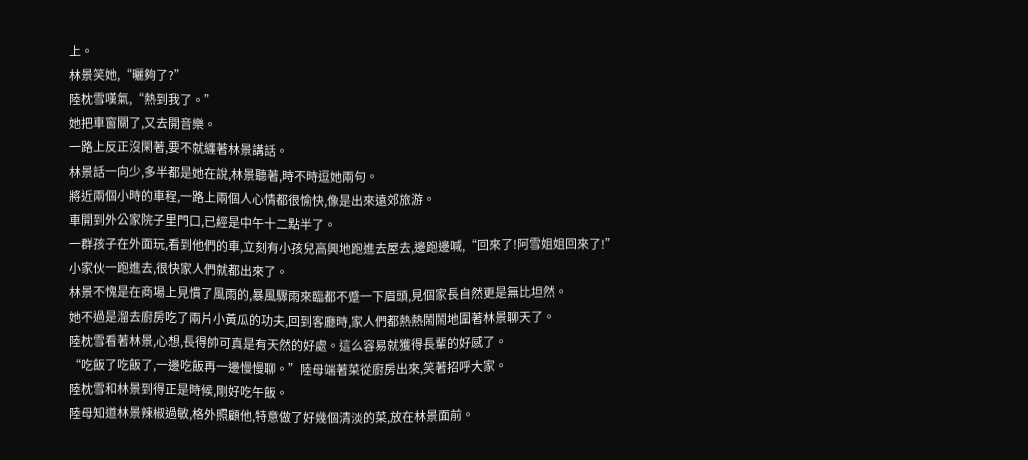上。
林景笑她,“曬夠了?”
陸枕雪嘆氣,“熱到我了。”
她把車窗關了,又去開音樂。
一路上反正沒閑著,要不就纏著林景講話。
林景話一向少,多半都是她在說,林景聽著,時不時逗她兩句。
將近兩個小時的車程,一路上兩個人心情都很愉快,像是出來遠郊旅游。
車開到外公家院子里門口,已經是中午十二點半了。
一群孩子在外面玩,看到他們的車,立刻有小孩兒高興地跑進去屋去,邊跑邊喊,“回來了!阿雪姐姐回來了!”
小家伙一跑進去,很快家人們就都出來了。
林景不愧是在商場上見慣了風雨的,暴風驟雨來臨都不蹙一下眉頭,見個家長自然更是無比坦然。
她不過是溜去廚房吃了兩片小黃瓜的功夫,回到客廳時,家人們都熱熱鬧鬧地圍著林景聊天了。
陸枕雪看著林景,心想,長得帥可真是有天然的好處。這么容易就獲得長輩的好感了。
“吃飯了吃飯了,一邊吃飯再一邊慢慢聊。”陸母端著菜從廚房出來,笑著招呼大家。
陸枕雪和林景到得正是時候,剛好吃午飯。
陸母知道林景辣椒過敏,格外照顧他,特意做了好幾個清淡的菜,放在林景面前。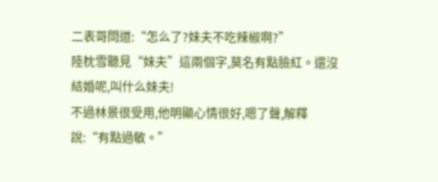二表哥問道:“怎么了?妹夫不吃辣椒啊?”
陸枕雪聽見“妹夫”這兩個字,莫名有點臉紅。還沒結婚呢,叫什么妹夫!
不過林景很受用,他明顯心情很好,嗯了聲,解釋說:“有點過敏。”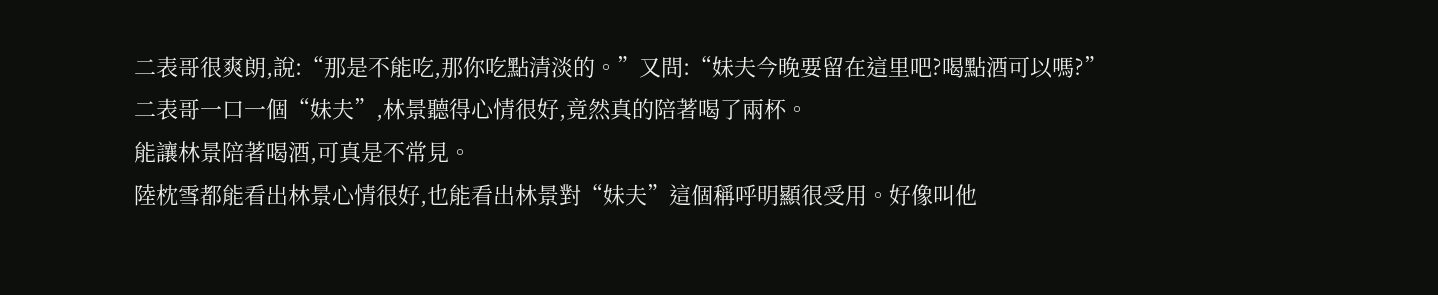二表哥很爽朗,說:“那是不能吃,那你吃點清淡的。”又問:“妹夫今晚要留在這里吧?喝點酒可以嗎?”
二表哥一口一個“妹夫”,林景聽得心情很好,竟然真的陪著喝了兩杯。
能讓林景陪著喝酒,可真是不常見。
陸枕雪都能看出林景心情很好,也能看出林景對“妹夫”這個稱呼明顯很受用。好像叫他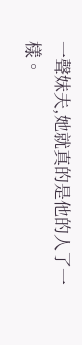一聲妹夫,她就真的是他的人了一樣。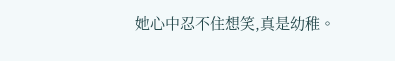她心中忍不住想笑,真是幼稚。